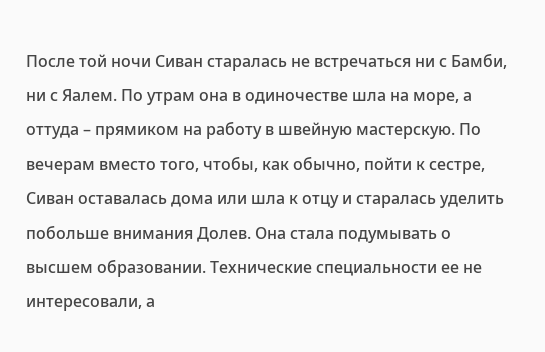После той ночи Сиван старалась не встречаться ни с Бамби, ни с Яалем. По утрам она в одиночестве шла на море, а оттуда – прямиком на работу в швейную мастерскую. По вечерам вместо того, чтобы, как обычно, пойти к сестре, Сиван оставалась дома или шла к отцу и старалась уделить побольше внимания Долев. Она стала подумывать о высшем образовании. Технические специальности ее не интересовали, а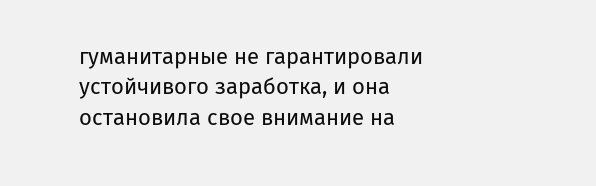гуманитарные не гарантировали устойчивого заработка, и она остановила свое внимание на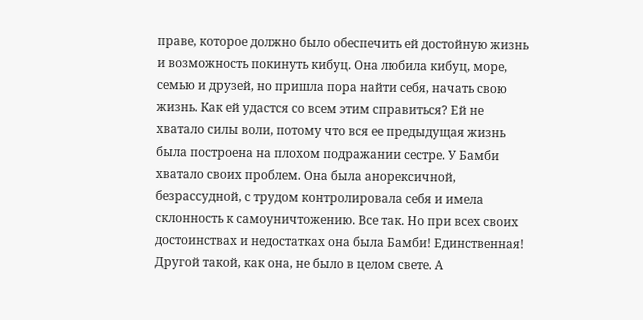праве, которое должно было обеспечить ей достойную жизнь и возможность покинуть кибуц. Она любила кибуц, море, семью и друзей, но пришла пора найти себя, начать свою жизнь. Как ей удастся со всем этим справиться? Ей не хватало силы воли, потому что вся ее предыдущая жизнь была построена на плохом подражании сестре. У Бамби хватало своих проблем. Она была анорексичной, безрассудной, с трудом контролировала себя и имела склонность к самоуничтожению. Все так. Но при всех своих достоинствах и недостатках она была Бамби! Единственная! Другой такой, как она, не было в целом свете. А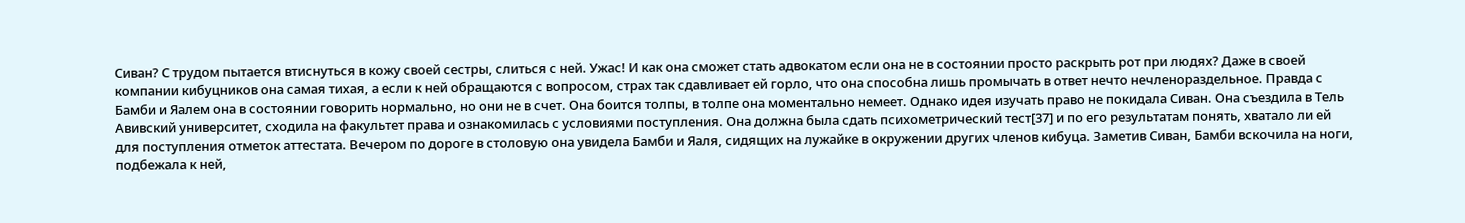Сиван? С трудом пытается втиснуться в кожу своей сестры, слиться с ней. Ужас! И как она сможет стать адвокатом если она не в состоянии просто раскрыть рот при людях? Даже в своей компании кибуцников она самая тихая, а если к ней обращаются с вопросом, страх так сдавливает ей горло, что она способна лишь промычать в ответ нечто нечленораздельное. Правда с Бамби и Яалем она в состоянии говорить нормально, но они не в счет. Она боится толпы, в толпе она моментально немеет. Однако идея изучать право не покидала Сиван. Она съездила в Тель Авивский университет, сходила на факультет права и ознакомилась с условиями поступления. Она должна была сдать психометрический тест[37] и по его результатам понять, хватало ли ей для поступления отметок аттестата. Вечером по дороге в столовую она увидела Бамби и Яаля, сидящих на лужайке в окружении других членов кибуца. Заметив Сиван, Бамби вскочила на ноги, подбежала к ней,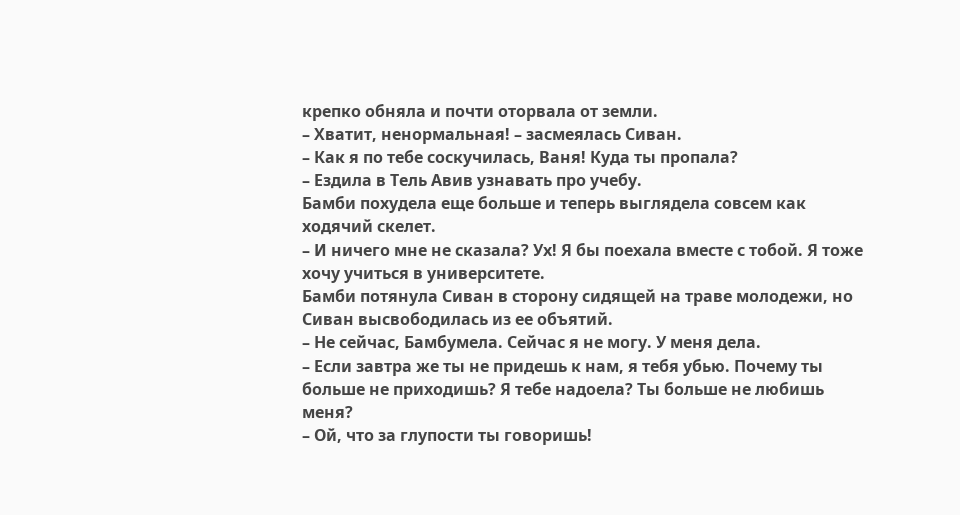крепко обняла и почти оторвала от земли.
– Хватит, ненормальная! – засмеялась Сиван.
– Как я по тебе соскучилась, Ваня! Куда ты пропала?
– Ездила в Тель Авив узнавать про учебу.
Бамби похудела еще больше и теперь выглядела совсем как ходячий скелет.
– И ничего мне не сказала? Ух! Я бы поехала вместе с тобой. Я тоже хочу учиться в университете.
Бамби потянула Сиван в сторону сидящей на траве молодежи, но Сиван высвободилась из ее объятий.
– Не сейчас, Бамбумела. Сейчас я не могу. У меня дела.
– Если завтра же ты не придешь к нам, я тебя убью. Почему ты больше не приходишь? Я тебе надоела? Ты больше не любишь меня?
– Ой, что за глупости ты говоришь!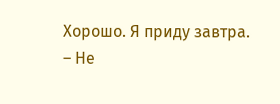Хорошо. Я приду завтра.
– Не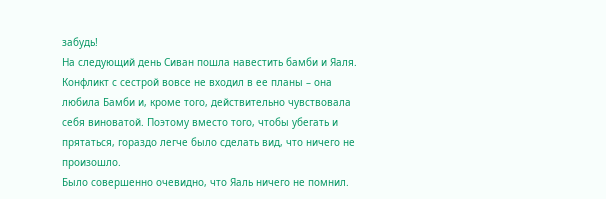забудь!
На следующий день Сиван пошла навестить бамби и Яаля. Конфликт с сестрой вовсе не входил в ее планы – она любила Бамби и, кроме того, действительно чувствовала себя виноватой. Поэтому вместо того, чтобы убегать и прятаться, гораздо легче было сделать вид, что ничего не произошло.
Было совершенно очевидно, что Яаль ничего не помнил.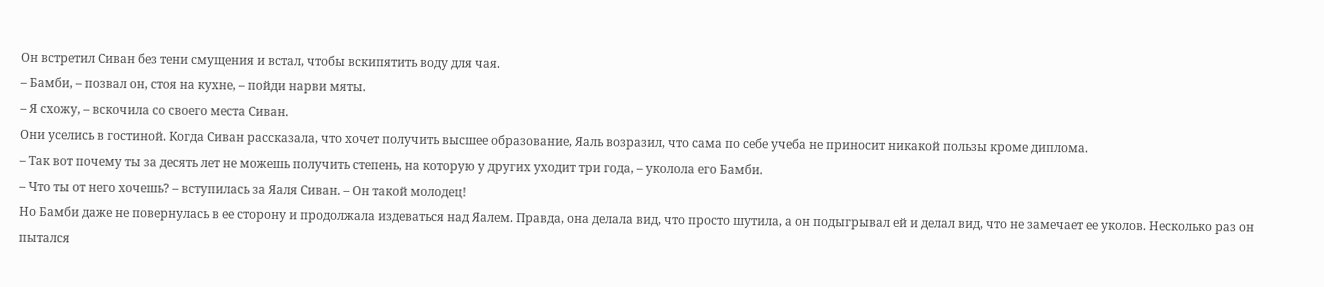Он встретил Сиван без тени смущения и встал, чтобы вскипятить воду для чая.
– Бамби, – позвал он, стоя на кухне, – пойди нарви мяты.
– Я схожу, – вскочила со своего места Сиван.
Они уселись в гостиной. Когда Сиван рассказала, что хочет получить высшее образование, Яаль возразил, что сама по себе учеба не приносит никакой пользы кроме диплома.
– Так вот почему ты за десять лет не можешь получить степень, на которую у других уходит три года, – уколола его Бамби.
– Что ты от него хочешь? – вступилась за Яаля Сиван. – Он такой молодец!
Но Бамби даже не повернулась в ее сторону и продолжала издеваться над Яалем. Правда, она делала вид, что просто шутила, а он подыгрывал ей и делал вид, что не замечает ее уколов. Несколько раз он пытался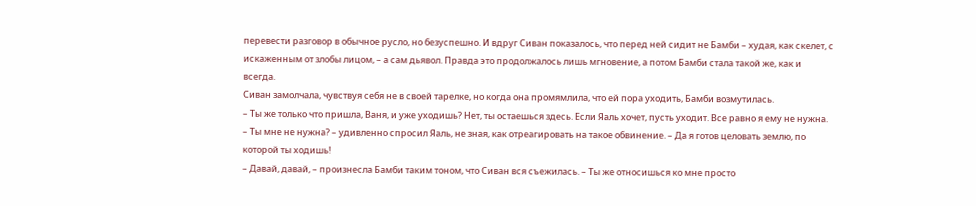перевести разговор в обычное русло, но безуспешно. И вдруг Сиван показалось, что перед ней сидит не Бамби – худая, как скелет, с искаженным от злобы лицом, – а сам дьявол. Правда это продолжалось лишь мгновение, а потом Бамби стала такой же, как и всегда.
Сиван замолчала, чувствуя себя не в своей тарелке, но когда она промямлила, что ей пора уходить, Бамби возмутилась.
– Ты же только что пришла, Ваня, и уже уходишь? Нет, ты остаешься здесь. Если Яаль хочет, пусть уходит. Все равно я ему не нужна.
– Ты мне не нужна? – удивленно спросил Яаль, не зная, как отреагировать на такое обвинение. – Да я готов целовать землю, по которой ты ходишь!
– Давай, давай, – произнесла Бамби таким тоном, что Сиван вся съежилась. – Ты же относишься ко мне просто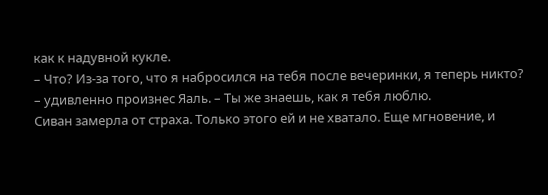как к надувной кукле.
– Что? Из-за того, что я набросился на тебя после вечеринки, я теперь никто? – удивленно произнес Яаль. – Ты же знаешь, как я тебя люблю.
Сиван замерла от страха. Только этого ей и не хватало. Еще мгновение, и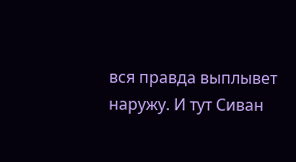вся правда выплывет наружу. И тут Сиван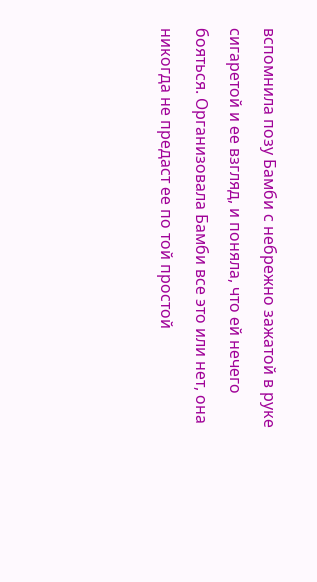вспомнила позу Бамби с небрежно зажатой в руке сигаретой и ее взгляд, и поняла, что ей нечего бояться. Организовала Бамби все это или нет, она никогда не предаст ее по той простой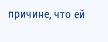причине, что ей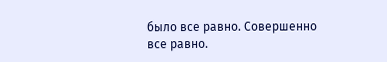было все равно. Совершенно все равно.